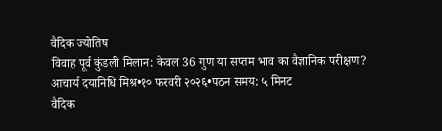वैदिक ज्योतिष
विवाह पूर्व कुंडली मिलान: केवल 36 गुण या सप्तम भाव का वैज्ञानिक परीक्षण?
आचार्य दयानिधि मिश्र•१० फरवरी २०२६•पठन समय: ५ मिनट
वैदिक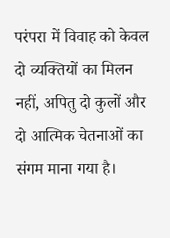परंपरा में विवाह को केवल दो व्यक्तियों का मिलन नहीं, अपितु दो कुलों और दो आत्मिक चेतनाओं का संगम माना गया है।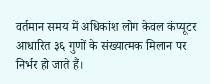वर्तमान समय में अधिकांश लोग केवल कंप्यूटर आधारित ३६ गुणों के संख्यात्मक मिलान पर निर्भर हो जाते हैं।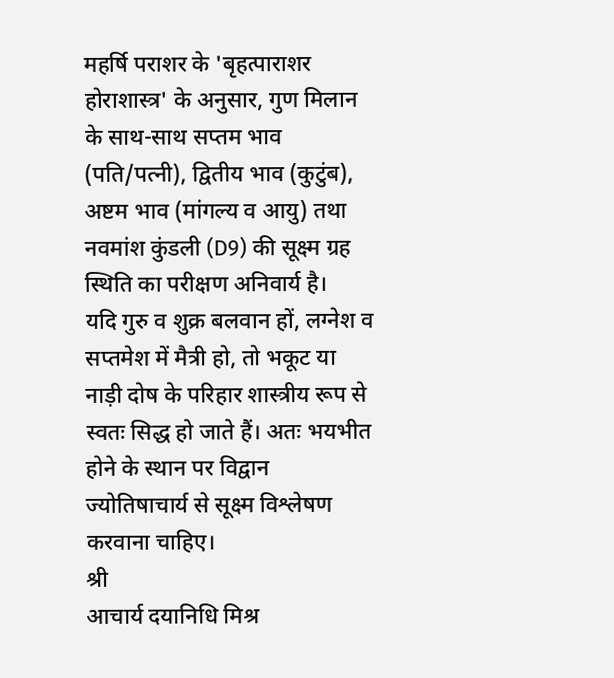महर्षि पराशर के 'बृहत्पाराशर होराशास्त्र' के अनुसार, गुण मिलान के साथ-साथ सप्तम भाव (पति/पत्नी), द्वितीय भाव (कुटुंब), अष्टम भाव (मांगल्य व आयु) तथा नवमांश कुंडली (D9) की सूक्ष्म ग्रह स्थिति का परीक्षण अनिवार्य है।
यदि गुरु व शुक्र बलवान हों, लग्नेश व सप्तमेश में मैत्री हो, तो भकूट या नाड़ी दोष के परिहार शास्त्रीय रूप से स्वतः सिद्ध हो जाते हैं। अतः भयभीत होने के स्थान पर विद्वान ज्योतिषाचार्य से सूक्ष्म विश्लेषण करवाना चाहिए।
श्री
आचार्य दयानिधि मिश्र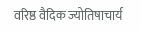वरिष्ठ वैदिक ज्योतिषाचार्य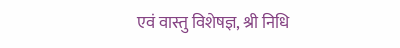एवं वास्तु विशेषज्ञ, श्री निधि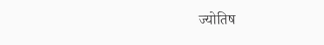ज्योतिष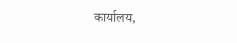कार्यालय,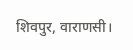शिवपुर, वाराणसी।